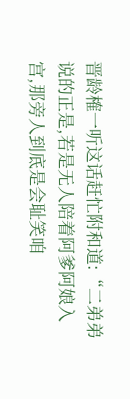晋龄榷一听这话赶忙附和道:“二弟弟说的正是,若是无人陪着阿爹阿娘入宫,那旁人到底是会耻笑咱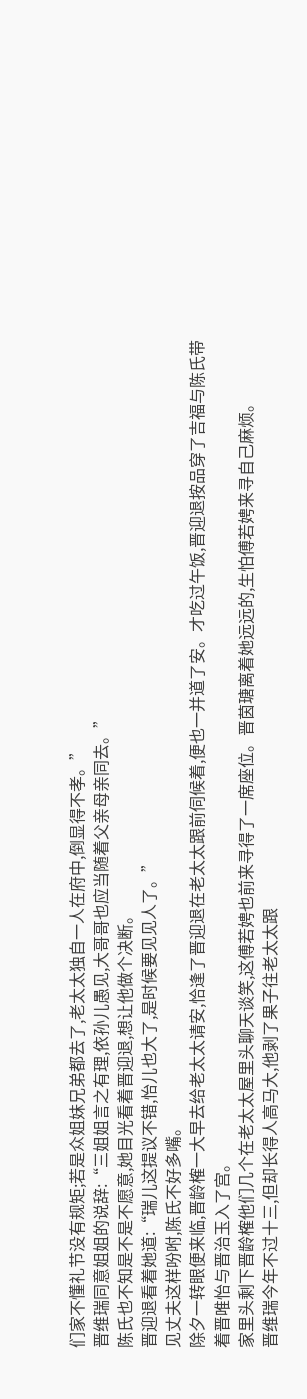们家不懂礼节没有规矩;若是众姐妹兄弟都去了,老太太独自一人在府中,倒显得不孝。”
晋维瑞同意姐姐的说辞:“三姐姐言之有理,依孙儿愚见,大哥哥也应当随着父亲母亲同去。”
陈氏也不知是不是不愿意,她目光看着晋迎退,想让他做个决断。
晋迎退看着她道:“瑞儿这提议不错,怡儿也大了,是时候要见见人了。”
见丈夫这样吩咐,陈氏不好多嘴。
除夕一转眼便来临,晋龄榷一大早去给老太太请安,恰逢了晋迎退在老太太跟前伺候着,便也一并道了安。才吃过午饭,晋迎退按品穿了吉福与陈氏带着晋唯怡与晋治玉入了宫。
家里头剩下晋龄榷他们几个在老太太屋里头聊天谈笑,这傅若娉也前来寻得了一席座位。晋茵瑭离着她远远的,生怕傅若娉来寻自己麻烦。
晋维瑞今年不过十三,但却长得人高马大,他剥了果子往老太太跟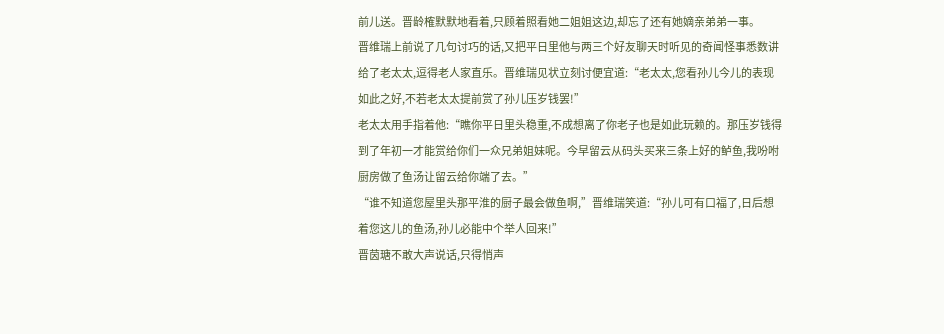前儿送。晋龄榷默默地看着,只顾着照看她二姐姐这边,却忘了还有她嫡亲弟弟一事。
晋维瑞上前说了几句讨巧的话,又把平日里他与两三个好友聊天时听见的奇闻怪事悉数讲给了老太太,逗得老人家直乐。晋维瑞见状立刻讨便宜道:“老太太,您看孙儿今儿的表现如此之好,不若老太太提前赏了孙儿压岁钱罢!”
老太太用手指着他:“瞧你平日里头稳重,不成想离了你老子也是如此玩赖的。那压岁钱得到了年初一才能赏给你们一众兄弟姐妹呢。今早留云从码头买来三条上好的鲈鱼,我吩咐厨房做了鱼汤让留云给你端了去。”
“谁不知道您屋里头那平淮的厨子最会做鱼啊,”晋维瑞笑道:“孙儿可有口福了,日后想着您这儿的鱼汤,孙儿必能中个举人回来!”
晋茵瑭不敢大声说话,只得悄声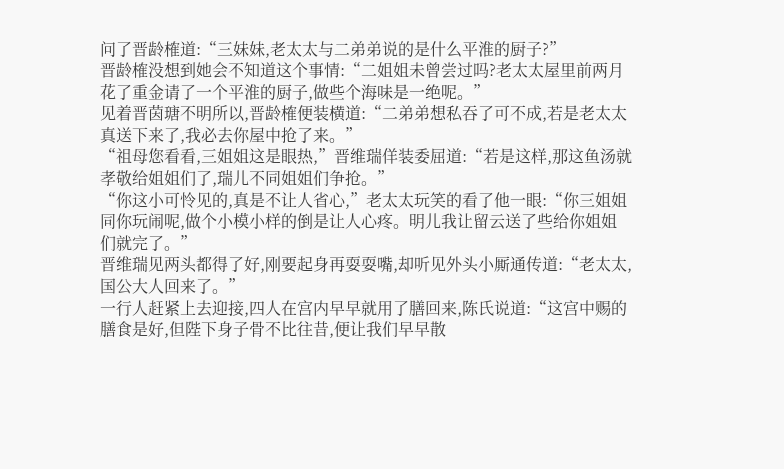问了晋龄榷道:“三妹妹,老太太与二弟弟说的是什么平淮的厨子?”
晋龄榷没想到她会不知道这个事情:“二姐姐未曾尝过吗?老太太屋里前两月花了重金请了一个平淮的厨子,做些个海味是一绝呢。”
见着晋茵瑭不明所以,晋龄榷便装横道:“二弟弟想私吞了可不成,若是老太太真送下来了,我必去你屋中抢了来。”
“祖母您看看,三姐姐这是眼热,”晋维瑞佯装委屈道:“若是这样,那这鱼汤就孝敬给姐姐们了,瑞儿不同姐姐们争抢。”
“你这小可怜见的,真是不让人省心,”老太太玩笑的看了他一眼:“你三姐姐同你玩闹呢,做个小模小样的倒是让人心疼。明儿我让留云送了些给你姐姐们就完了。”
晋维瑞见两头都得了好,刚要起身再耍耍嘴,却听见外头小厮通传道:“老太太,国公大人回来了。”
一行人赶紧上去迎接,四人在宫内早早就用了膳回来,陈氏说道:“这宫中赐的膳食是好,但陛下身子骨不比往昔,便让我们早早散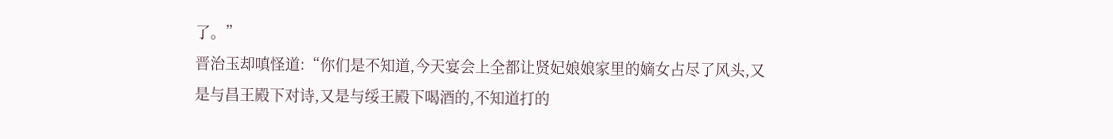了。”
晋治玉却嗔怪道:“你们是不知道,今天宴会上全都让贤妃娘娘家里的嫡女占尽了风头,又是与昌王殿下对诗,又是与绥王殿下喝酒的,不知道打的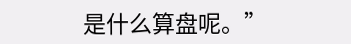是什么算盘呢。”